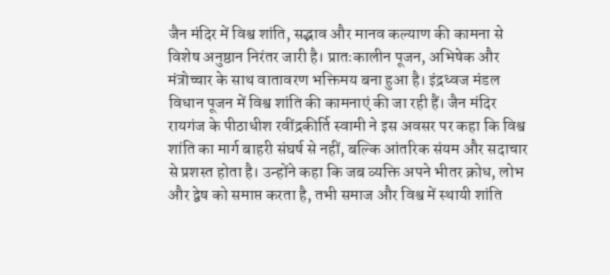जैन मंदिर में विश्व शांति, सद्भाव और मानव कल्याण की कामना से विशेष अनुष्ठान निरंतर जारी है। प्रातःकालीन पूजन, अभिषेक और मंत्रोच्चार के साथ वातावरण भक्तिमय बना हुआ है। इंद्रध्वज मंडल विधान पूजन में विश्व शांति की कामनाएं की जा रही हैं। जैन मंदिर रायगंज के पीठाधीश रवींद्रकीर्ति स्वामी ने इस अवसर पर कहा कि विश्व शांति का मार्ग बाहरी संघर्ष से नहीं, बल्कि आंतरिक संयम और सदाचार से प्रशस्त होता है। उन्होंने कहा कि जब व्यक्ति अपने भीतर क्रोध, लोभ और द्वेष को समाप्त करता है, तभी समाज और विश्व में स्थायी शांति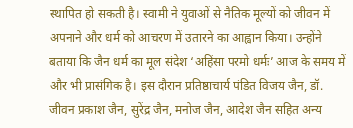स्थापित हो सकती है। स्वामी ने युवाओं से नैतिक मूल्यों को जीवन में अपनाने और धर्म को आचरण में उतारने का आह्वान किया। उन्होंने बताया कि जैन धर्म का मूल संदेश ‘अहिंसा परमो धर्मः’ आज के समय में और भी प्रासंगिक है। इस दौरान प्रतिष्ठाचार्य पंडित विजय जैन, डॉ. जीवन प्रकाश जैन, सुरेंद्र जैन, मनोज जैन, आदेश जैन सहित अन्य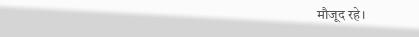मौजूद रहे।